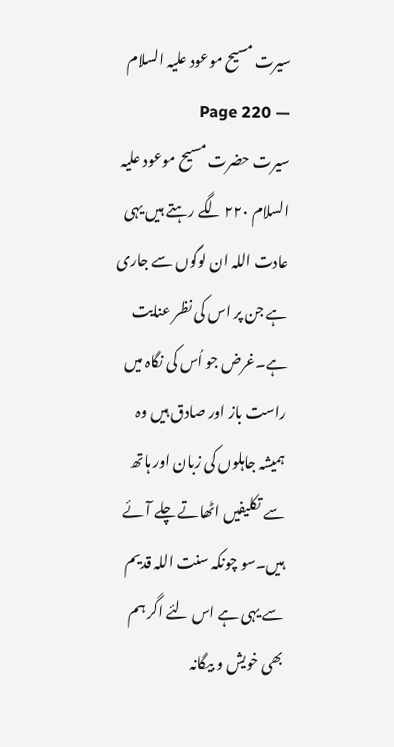سیرت مسیح موعود علیہ السلام — Page 220
سیرت حضرت مسیح موعود علیہ السلام ۲۲۰ لگے رہتے ہیں یہی عادت اللہ ان لوگوں سے جاری ہے جن پر اس کی نظر عنایت ہے۔غرض جو اُس کی نگاہ میں راست باز اور صادق ہیں وہ ہمیشہ جاہلوں کی زبان اور ہاتھ سے تکلیفیں اٹھاتے چلے آئے ہیں۔سو چونکہ سنت اللہ قدیم سے یہی ہے اس لئے اگر ہم بھی خویش و بیگانہ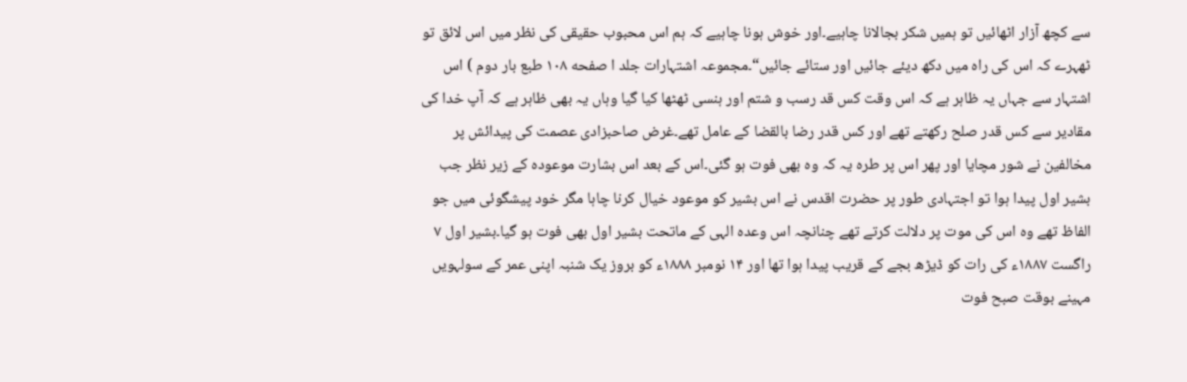سے کچھ آزار اٹھائیں تو ہمیں شکر بجالانا چاہیے۔اور خوش ہونا چاہیے کہ ہم اس محبوب حقیقی کی نظر میں اس لائق تو ٹھہرے کہ اس کی راہ میں دکھ دیئے جائیں اور ستائے جائیں“۔مجموعہ اشتہارات جلد ا صفحه ۱۰۸ طبع بار دوم ) اس اشتہار سے جہاں یہ ظاہر ہے کہ اس وقت کس قد رسب و شتم اور ہنسی ٹھٹھا کیا گیا وہاں یہ بھی ظاہر ہے کہ آپ خدا کی مقادیر سے کس قدر صلح رکھتے تھے اور کس قدر رضا بالقضا کے عامل تھے۔غرض صاحبزادی عصمت کی پیدائش پر مخالفین نے شور مچایا اور پھر اس پر طرہ یہ کہ وہ بھی فوت ہو گئی۔اس کے بعد اس بشارت موعودہ کے زیر نظر جب بشیر اول پیدا ہوا تو اجتہادی طور پر حضرت اقدس نے اس بشیر کو موعود خیال کرنا چاہا مگر خود پیشگوئی میں جو الفاظ تھے وہ اس کی موت پر دلالت کرتے تھے چنانچہ اس وعدہ الہی کے ماتحت بشیر اول بھی فوت ہو گیا۔بشیر اول ۷ راگست ۱۸۸۷ء کی رات کو ڈیڑھ بجے کے قریب پیدا ہوا تھا اور ۱۴ نومبر ۱۸۸۸ء کو بروز یک شنبہ اپنی عمر کے سولہویں مہینے بوقت صبح فوت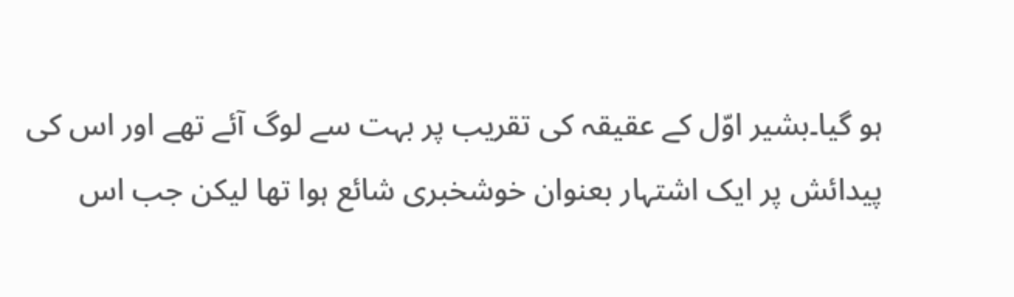ہو گیا۔بشیر اوّل کے عقیقہ کی تقریب پر بہت سے لوگ آئے تھے اور اس کی پیدائش پر ایک اشتہار بعنوان خوشخبری شائع ہوا تھا لیکن جب اس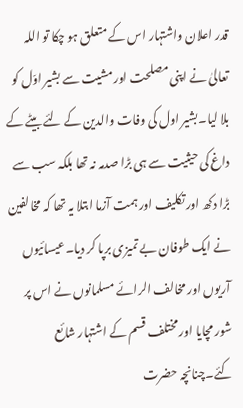قدر اعلان واشتہار اس کے متعلق ہو چکا تو اللہ تعالیٰ نے اپنی مصلحت اور مشیت سے بشیر اوّل کو بلا لیا۔بشیر اول کی وفات والدین کے لئے بیٹے کے داغ کی حیثیت سے ہی بڑا صدمہ نہ تھا بلکہ سب سے بڑا دکھ اور تکلیف اور ہمت آزما ابتلا یہ تھا کہ مخالفین نے ایک طوفان بے تمیزی برپا کر دیا۔عیسائیوں آریوں اور مخالف الرائے مسلمانوں نے اس پر شور مچایا اور مختلف قسم کے اشتہار شائع کئے۔چنانچہ حضرت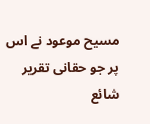مسیح موعود نے اس پر جو حقانی تقریر شائع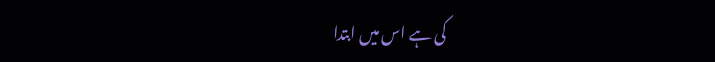کی ہے اس میں ابتدا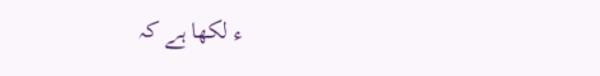ء لکھا ہے کہ